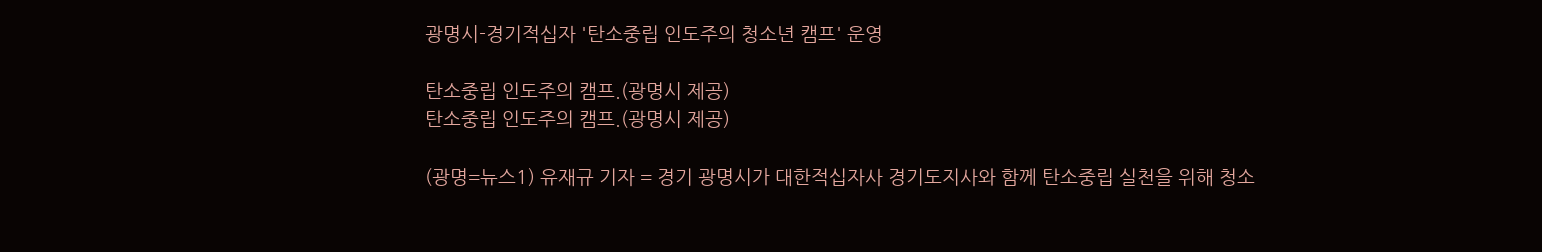광명시-경기적십자 '탄소중립 인도주의 청소년 캠프' 운영

탄소중립 인도주의 캠프.(광명시 제공)
탄소중립 인도주의 캠프.(광명시 제공)

(광명=뉴스1) 유재규 기자 = 경기 광명시가 대한적십자사 경기도지사와 함께 탄소중립 실천을 위해 청소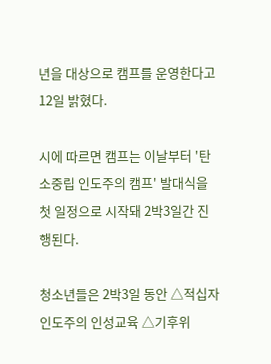년을 대상으로 캠프를 운영한다고 12일 밝혔다.

시에 따르면 캠프는 이날부터 '탄소중립 인도주의 캠프' 발대식을 첫 일정으로 시작돼 2박3일간 진행된다.

청소년들은 2박3일 동안 △적십자 인도주의 인성교육 △기후위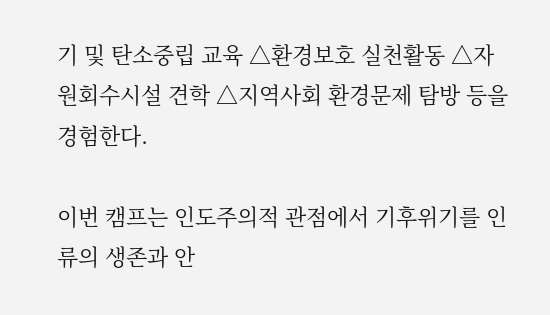기 및 탄소중립 교육 △환경보호 실천활동 △자원회수시설 견학 △지역사회 환경문제 탐방 등을 경험한다.

이번 캠프는 인도주의적 관점에서 기후위기를 인류의 생존과 안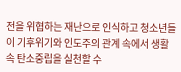전을 위협하는 재난으로 인식하고 청소년들이 기후위기와 인도주의 관계 속에서 생활 속 탄소중립을 실천할 수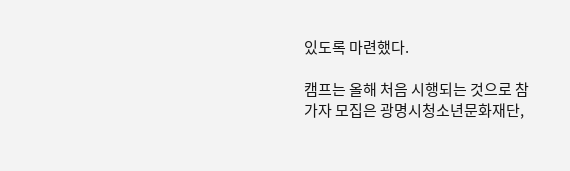있도록 마련했다.

캠프는 올해 처음 시행되는 것으로 참가자 모집은 광명시청소년문화재단,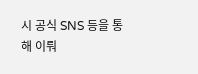시 공식 SNS 등을 통해 이뤄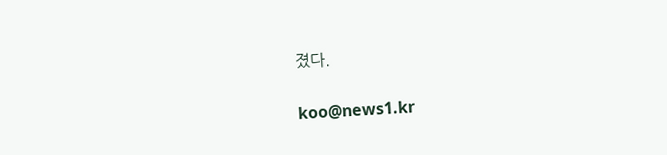졌다.

koo@news1.kr